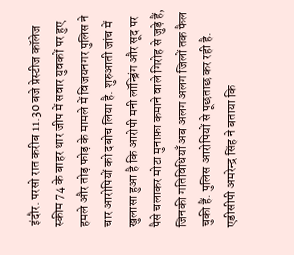इंदौर. परसो रात करीब 11.30 बजे प्रेस्टीज कॉलेज स्कीम 74 के बाहर थार जीप में सवार युवकों पर हुए हमले और तोड़ फोड़ के मामले में विजयनगर पुलिस ने चार आरोपियों को दबोच लिया है. शुरुआती जांच में खुलासा हुआ है कि आरोपी मनी लॉन्ड्रिंग और सूद पर पैसे चलाकर मोटा मुनाफ़ा कमाने वाले गिरोह से जुड़े हैं, जिनकी गतिविधियाँ अब अलग अलग जिलों तक फैल चुकी हैं. पुलिस आरोपियों से पूछताछ कर रही है.
एडीसीपी अमरेन्द्र सिंह ने बताया कि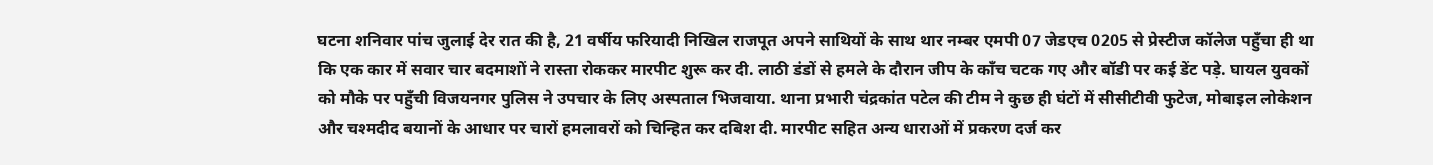घटना शनिवार पांच जुलाई देर रात की है, 21 वर्षीय फरियादी निखिल राजपूत अपने साथियों के साथ थार नम्बर एमपी 07 जेडएच 0205 से प्रेस्टीज कॉलेज पहुँचा ही था कि एक कार में सवार चार बदमाशों ने रास्ता रोककर मारपीट शुरू कर दी. लाठी डंडों से हमले के दौरान जीप के काँच चटक गए और बॉडी पर कई डेंट पड़े. घायल युवकों को मौके पर पहुँची विजयनगर पुलिस ने उपचार के लिए अस्पताल भिजवाया. थाना प्रभारी चंद्रकांत पटेल की टीम ने कुछ ही घंटों में सीसीटीवी फुटेज, मोबाइल लोकेशन और चश्मदीद बयानों के आधार पर चारों हमलावरों को चिन्हित कर दबिश दी. मारपीट सहित अन्य धाराओं में प्रकरण दर्ज कर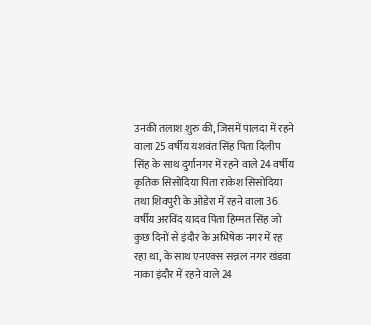उनकी तलाश शुरु की, जिसमें पालदा में रहने वाला 25 वर्षीय यशवंत सिंह पिता दिलीप सिंह के साथ दुर्गानगर में रहने वाले 24 वर्षीय कृतिक सिसोदिया पिता राकेश सिसोदिया तथा शिवपुरी के ओडेरा में रहने वाला 36 वर्षीय अरविंद यादव पिता हिम्मत सिंह जो कुछ दिनों से इंदौर के अभिषेक नगर में रह रहा था, के साथ एनएक्स सन्नल नगर खंडवा नाका इंदौर में रहने वाले 24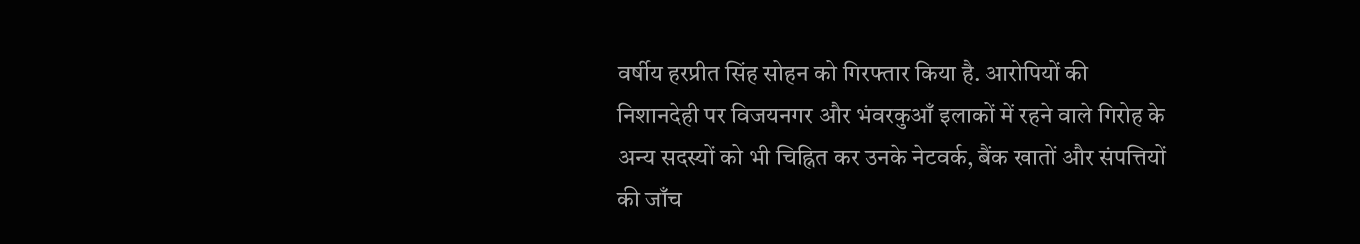वर्षीय हरप्रीत सिंह सोहन को गिरफ्तार किया है. आरोपियों की निशानदेही पर विजयनगर और भंवरकुआँ इलाकों में रहने वाले गिरोह के अन्य सदस्यों को भी चिह्नित कर उनके नेटवर्क, बैंक खातों और संपत्तियों की जाँच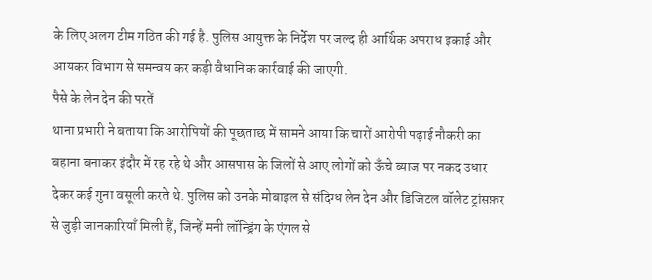के लिए अलग टीम गठित की गई है. पुलिस आयुक्त के निर्देश पर जल्द ही आर्थिक अपराध इकाई और आयकर विभाग से समन्वय कर कड़ी वैधानिक कार्रवाई की जाएगी.
पैसे के लेन देन की परतें
थाना प्रभारी ने बताया कि आरोपियों की पूछताछ में सामने आया कि चारों आरोपी पढ़ाई नौकरी का बहाना बनाकर इंदौर में रह रहे थे और आसपास के जिलों से आए लोगों को ऊँचे ब्याज पर नकद उधार देकर कई गुना वसूली करते थे. पुलिस को उनके मोबाइल से संदिग्ध लेन देन और डिजिटल वॉलेट ट्रांसफ़र से जुड़ी जानकारियाँ मिली हैं, जिन्हें मनी लॉन्ड्रिंग के एंगल से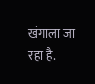खंगाला जा रहा है.